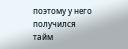поэтому у него получился тайм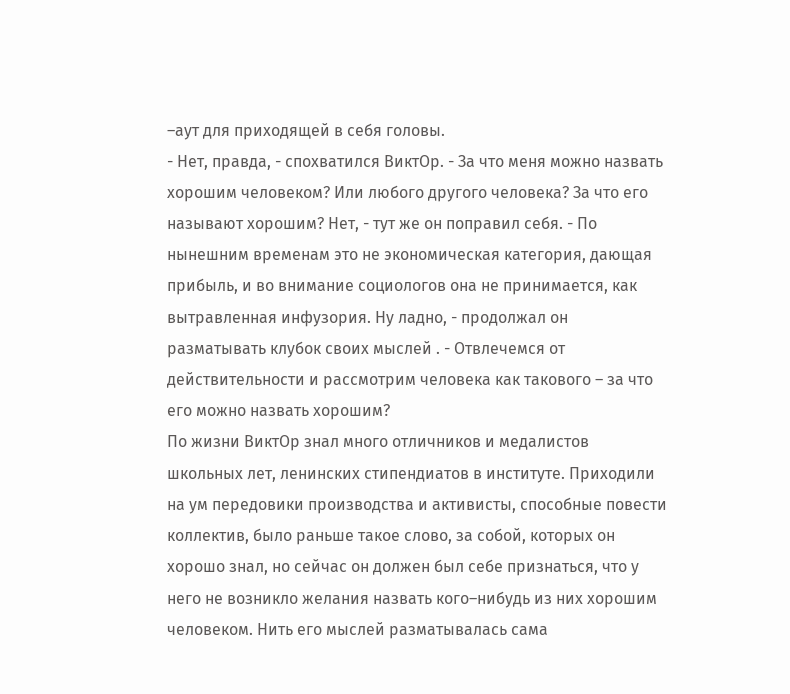–аут для приходящей в себя головы.
- Нет, правда, - спохватился ВиктОр. - За что меня можно назвать хорошим человеком? Или любого другого человека? За что его называют хорошим? Нет, - тут же он поправил себя. - По нынешним временам это не экономическая категория, дающая прибыль, и во внимание социологов она не принимается, как вытравленная инфузория. Ну ладно, - продолжал он разматывать клубок своих мыслей . - Отвлечемся от действительности и рассмотрим человека как такового – за что его можно назвать хорошим?
По жизни ВиктОр знал много отличников и медалистов школьных лет, ленинских стипендиатов в институте. Приходили на ум передовики производства и активисты, способные повести коллектив, было раньше такое слово, за собой, которых он хорошо знал, но сейчас он должен был себе признаться, что у него не возникло желания назвать кого–нибудь из них хорошим человеком. Нить его мыслей разматывалась сама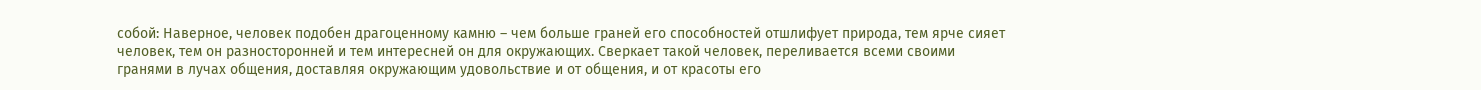собой: Наверное, человек подобен драгоценному камню – чем больше граней его способностей отшлифует природа, тем ярче сияет человек, тем он разносторонней и тем интересней он для окружающих. Сверкает такой человек, переливается всеми своими гранями в лучах общения, доставляя окружающим удовольствие и от общения, и от красоты его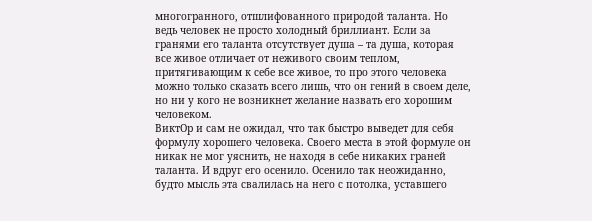многогранного, отшлифованного природой таланта. Но ведь человек не просто холодный бриллиант. Если за гранями его таланта отсутствует душа – та душа, которая все живое отличает от неживого своим теплом, притягивающим к себе все живое, то про этого человека можно только сказать всего лишь, что он гений в своем деле, но ни у кого не возникнет желание назвать его хорошим человеком.
ВиктОр и сам не ожидал, что так быстро выведет для себя формулу хорошего человека. Своего места в этой формуле он никак не мог уяснить, не находя в себе никаких граней таланта. И вдруг его осенило. Осенило так неожиданно, будто мысль эта свалилась на него с потолка, уставшего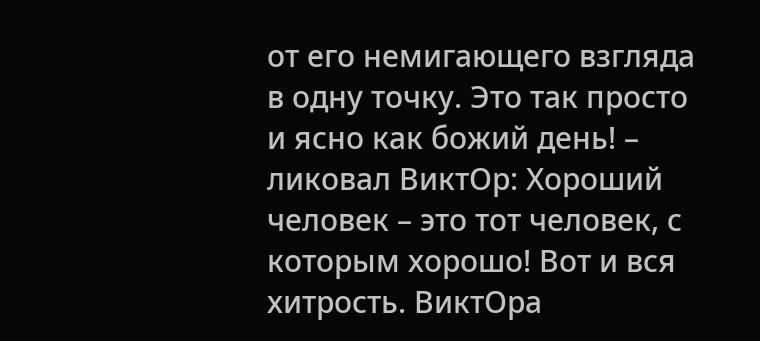от его немигающего взгляда в одну точку. Это так просто и ясно как божий день! – ликовал ВиктОр: Хороший человек – это тот человек, с которым хорошо! Вот и вся хитрость. ВиктОра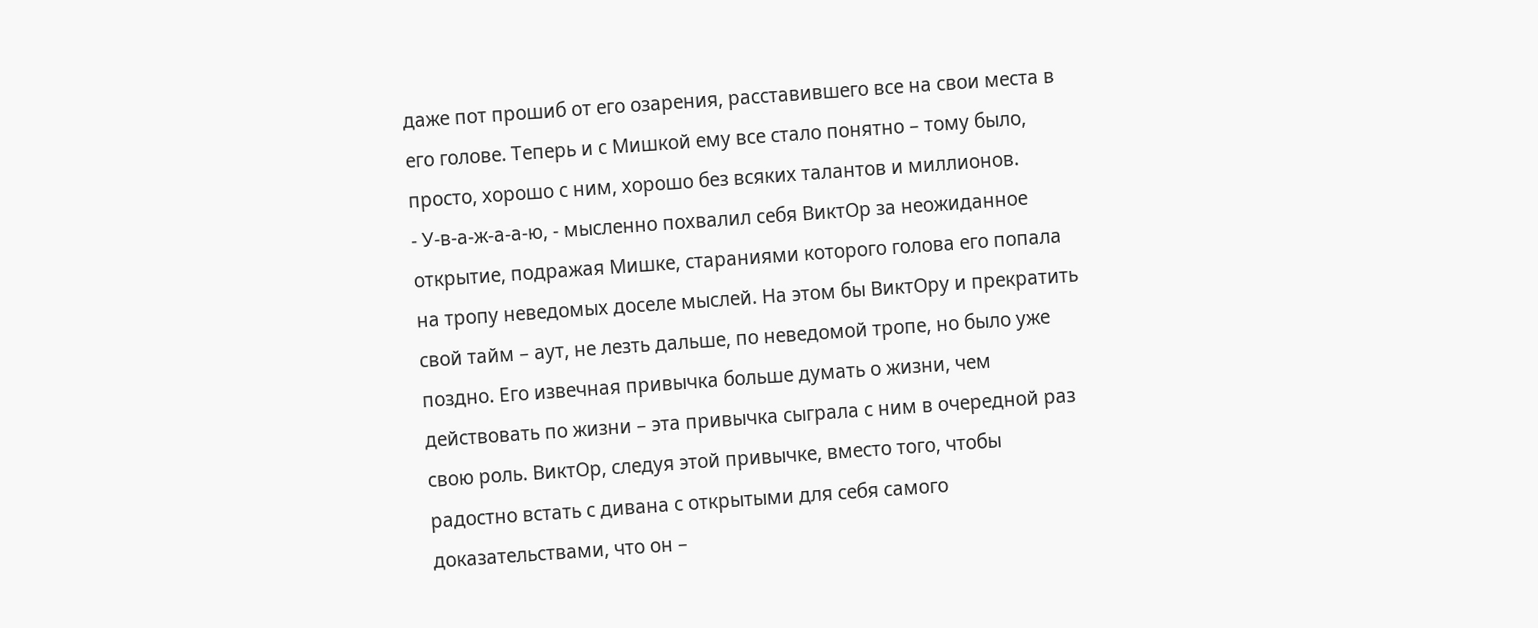даже пот прошиб от его озарения, расставившего все на свои места в его голове. Теперь и с Мишкой ему все стало понятно – тому было, просто, хорошо с ним, хорошо без всяких талантов и миллионов.
- У-в-а-ж-а-а-ю, - мысленно похвалил себя ВиктОр за неожиданное открытие, подражая Мишке, стараниями которого голова его попала на тропу неведомых доселе мыслей. На этом бы ВиктОру и прекратить свой тайм – аут, не лезть дальше, по неведомой тропе, но было уже поздно. Его извечная привычка больше думать о жизни, чем действовать по жизни – эта привычка сыграла с ним в очередной раз свою роль. ВиктОр, следуя этой привычке, вместо того, чтобы радостно встать с дивана с открытыми для себя самого доказательствами, что он –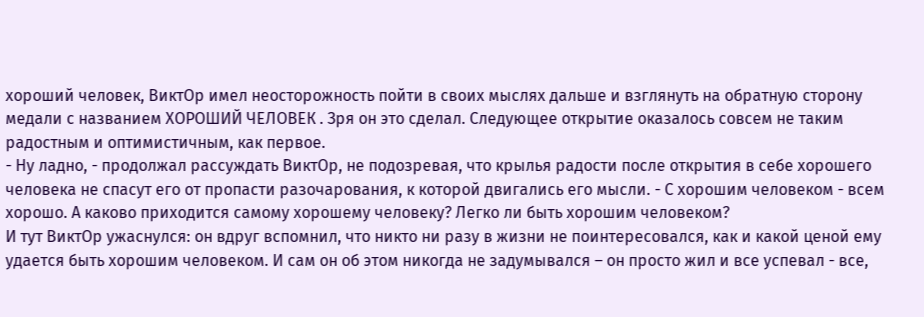хороший человек, ВиктОр имел неосторожность пойти в своих мыслях дальше и взглянуть на обратную сторону медали с названием ХОРОШИЙ ЧЕЛОВЕК . Зря он это сделал. Следующее открытие оказалось совсем не таким радостным и оптимистичным, как первое.
- Ну ладно, - продолжал рассуждать ВиктОр, не подозревая, что крылья радости после открытия в себе хорошего человека не спасут его от пропасти разочарования, к которой двигались его мысли. - С хорошим человеком - всем хорошо. А каково приходится самому хорошему человеку? Легко ли быть хорошим человеком?
И тут ВиктОр ужаснулся: он вдруг вспомнил, что никто ни разу в жизни не поинтересовался, как и какой ценой ему удается быть хорошим человеком. И сам он об этом никогда не задумывался – он просто жил и все успевал - все,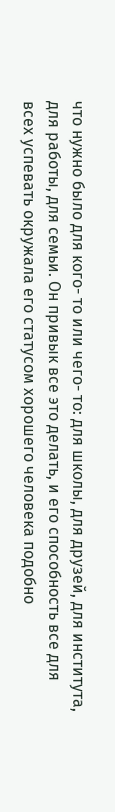что нужно было для кого- то или чего- то: для школы, для друзей, для института, для работы, для семьи. Он привык все это делать, и его способность все для всех успевать окружала его статусом хорошего человека подобно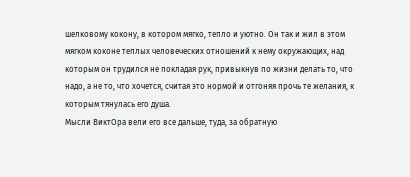шелковому кокону, в котором мягко, тепло и уютно. Он так и жил в этом мягком коконе теплых человеческих отношений к нему окружающих, над которым он трудился не покладая рук, привыкнув по жизни делать то, что надо, а не то, что хочется, считая это нормой и отгоняя прочь те желания, к которым тянулась его душа.
Мысли ВиктОра вели его все дальше, туда, за обратную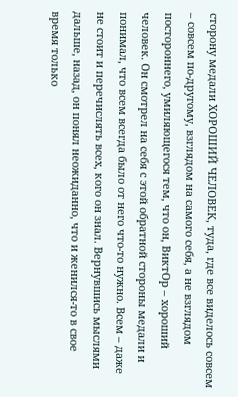сторону медали ХОРОШИЙ ЧЕЛОВЕК, туда, где все виделось совсем – совсем по-другому, взглядом на самого себя, а не взглядом постороннего, умиляющегося тем, что он, ВиктОр – хороший человек. Он смотрел на себя с этой обратной стороны медали и понимал, что всем всегда было от него что-то нужно. Всем – даже не стоит и перечислять всех, кого он знал. Вернувшись мыслями дальше, назад, он понял неожиданно, что и женился-то в свое время только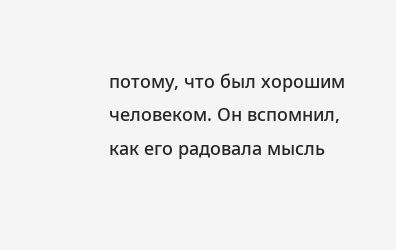потому, что был хорошим человеком. Он вспомнил, как его радовала мысль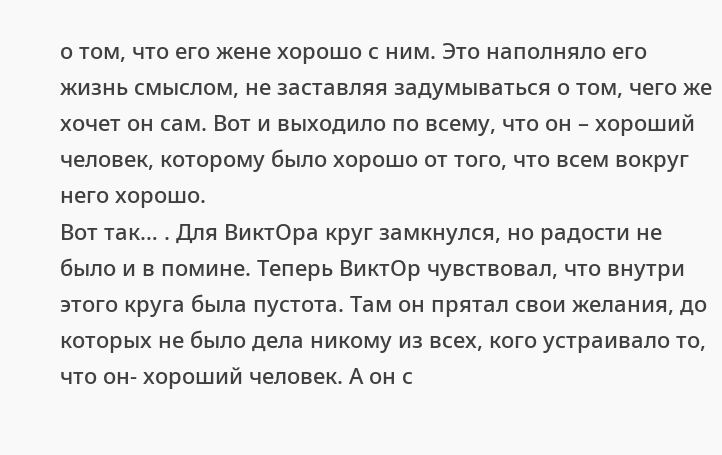о том, что его жене хорошо с ним. Это наполняло его жизнь смыслом, не заставляя задумываться о том, чего же хочет он сам. Вот и выходило по всему, что он – хороший человек, которому было хорошо от того, что всем вокруг него хорошо.
Вот так… . Для ВиктОра круг замкнулся, но радости не было и в помине. Теперь ВиктОр чувствовал, что внутри этого круга была пустота. Там он прятал свои желания, до которых не было дела никому из всех, кого устраивало то, что он- хороший человек. А он с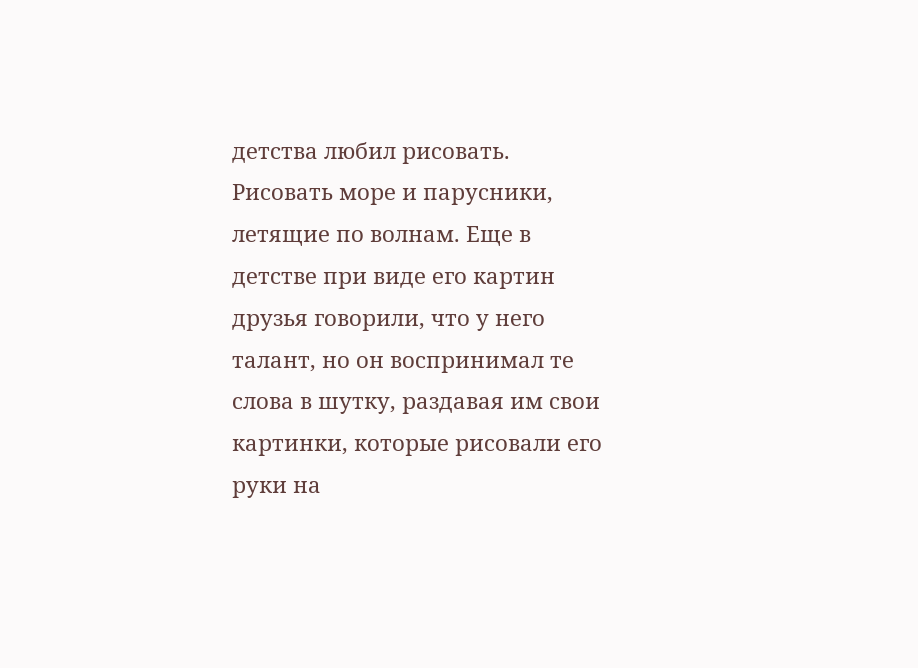детства любил рисовать. Рисовать море и парусники, летящие по волнам. Еще в детстве при виде его картин друзья говорили, что у него талант, но он воспринимал те слова в шутку, раздавая им свои картинки, которые рисовали его руки на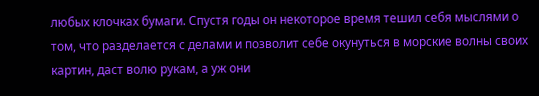любых клочках бумаги. Спустя годы он некоторое время тешил себя мыслями о том, что разделается с делами и позволит себе окунуться в морские волны своих картин, даст волю рукам, а уж они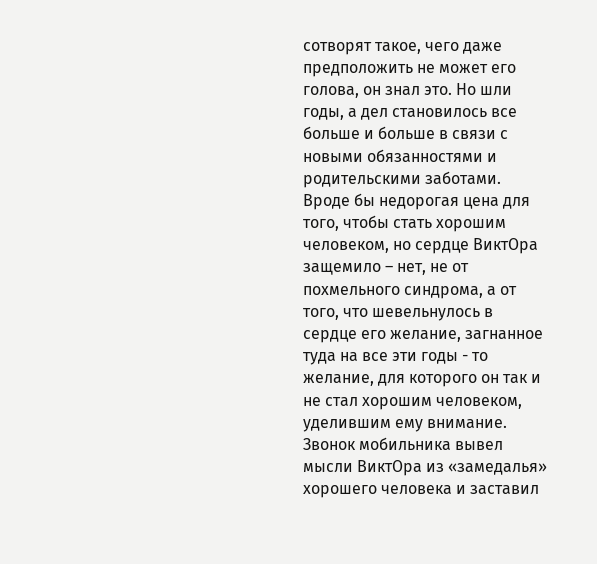сотворят такое, чего даже предположить не может его голова, он знал это. Но шли годы, а дел становилось все больше и больше в связи с новыми обязанностями и родительскими заботами. Вроде бы недорогая цена для того, чтобы стать хорошим человеком, но сердце ВиктОра защемило – нет, не от похмельного синдрома, а от того, что шевельнулось в сердце его желание, загнанное туда на все эти годы - то желание, для которого он так и не стал хорошим человеком, уделившим ему внимание.
Звонок мобильника вывел мысли ВиктОра из «замедалья» хорошего человека и заставил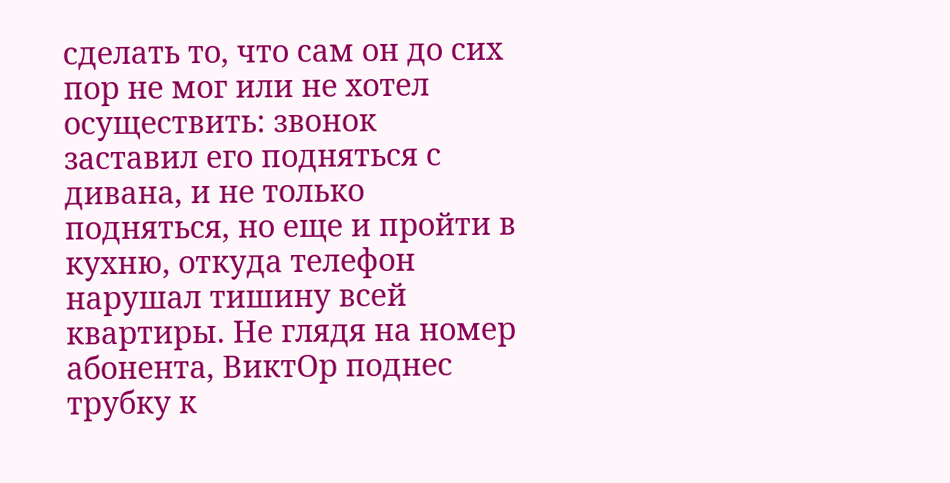сделать то, что сам он до сих пор не мог или не хотел осуществить: звонок заставил его подняться с дивана, и не только подняться, но еще и пройти в кухню, откуда телефон нарушал тишину всей квартиры. Не глядя на номер абонента, ВиктОр поднес трубку к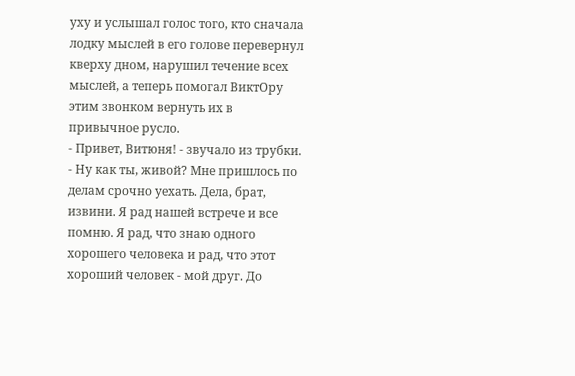уху и услышал голос того, кто сначала лодку мыслей в его голове перевернул кверху дном, нарушил течение всех мыслей, а теперь помогал ВиктОру этим звонком вернуть их в привычное русло.
- Привет, Витюня! - звучало из трубки. - Ну как ты, живой? Мне пришлось по делам срочно уехать. Дела, брат, извини. Я рад нашей встрече и все помню. Я рад, что знаю одного хорошего человека и рад, что этот хороший человек - мой друг. До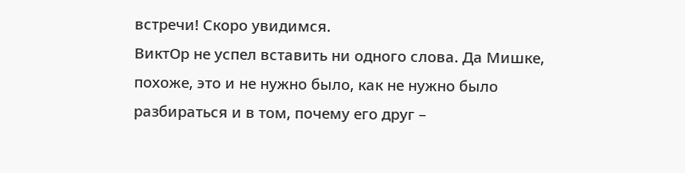встречи! Скоро увидимся.
ВиктОр не успел вставить ни одного слова. Да Мишке, похоже, это и не нужно было, как не нужно было разбираться и в том, почему его друг –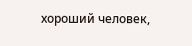хороший человек,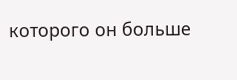которого он больше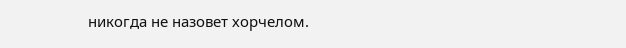никогда не назовет хорчелом.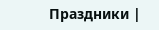Праздники |